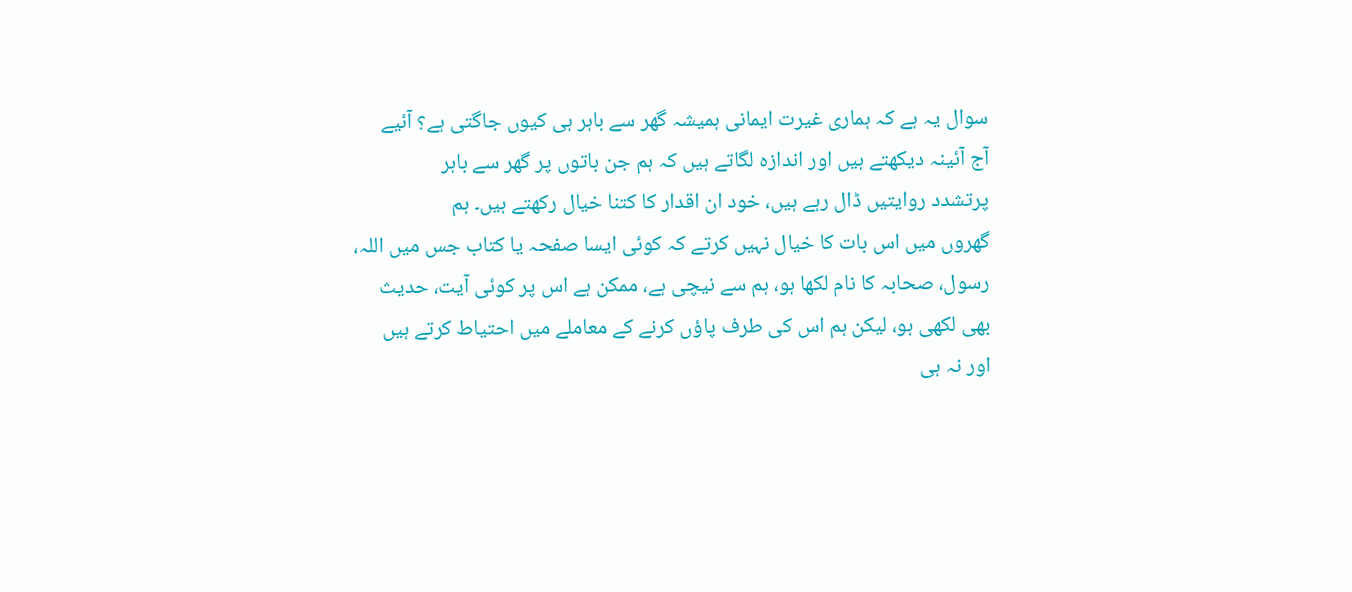سوال یہ ہے کہ ہماری غیرت ایمانی ہمیشہ گھر سے باہر ہی کیوں جاگتی ہے؟ آئیے
آج آئینہ دیکھتے ہیں اور اندازہ لگاتے ہیں کہ ہم جن باتوں پر گھر سے باہر
پرتشدد روایتیں ڈال رہے ہیں، خود ان اقدار کا کتنا خیال رکھتے ہیں۔ ہم
گھروں میں اس بات کا خیال نہیں کرتے کہ کوئی ایسا صفحہ یا کتاب جس میں اللہ،
رسول، صحابہ کا نام لکھا ہو، ہم سے نیچی ہے، ممکن ہے اس پر کوئی آیت، حدیث
بھی لکھی ہو، لیکن ہم اس کی طرف پاؤں کرنے کے معاملے میں احتیاط کرتے ہیں
اور نہ ہی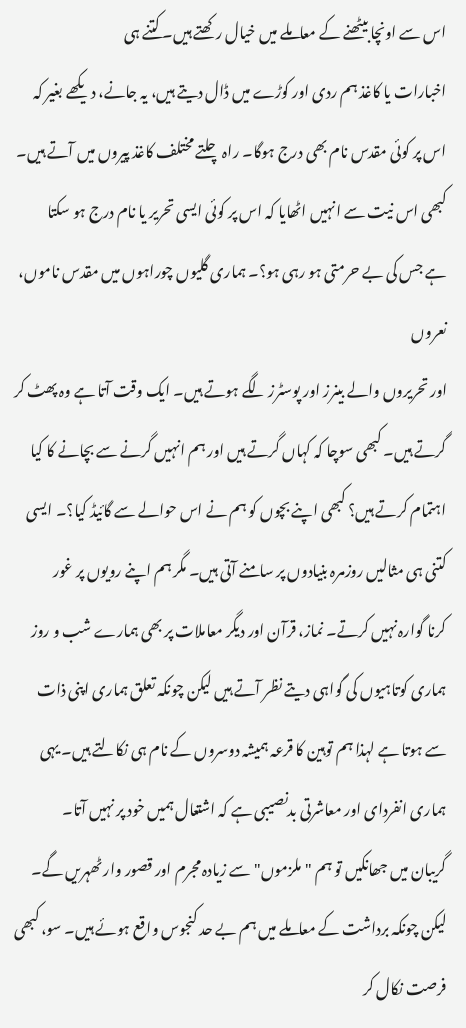اس سے اونچا بیٹھنے کے معاملے میں خیال رکھتے ہیں۔ کتنے ہی
اخبارات یا کاغذ ہم ردی اور کوڑے میں ڈال دیتے ہیں، یہ جانے، دیکھے بغیر کہ
اس پر کوئی مقدس نام بھی درج ہوگا۔ راہ چلتے مختلف کاغذ پیروں میں آتے ہیں۔
کبھی اس نیت سے انہیں اٹھایا کہ اس پر کوئی ایسی تحریر یا نام درج ہو سکتا
ہے جس کی بے حرمتی ہو رہی ہو؟۔ ہماری گلیوں چوراہوں میں مقدس ناموں، نعروں
اور تحریروں والے بینرز اور پوسٹرز لگے ہوتے ہیں۔ ایک وقت آتا ہے وہ پھٹ کر
گرتے ہیں۔ کبھی سوچا کہ کہاں گرتے ہیں اور ہم انہیں گرنے سے بچانے کا کیا
اہتمام کرتے ہیں؟ کبھی اپنے بچوں کو ہم نے اس حوالے سے گائیڈ کیا؟۔ ایسی
کتنی ہی مثالیں روزمرہ بنیادوں پر سامنے آتی ہیں۔ مگر ہم اپنے رویوں پر غور
کرنا گوارہ نہیں کرتے۔ نماز، قرآن اور دیگر معاملات پر بھی ہمارے شب و روز
ہماری کوتاہیوں کی گواہی دیتے نظر آتے ہیں لیکن چونکہ تعلق ہماری اپنی ذات
سے ہوتا ہے لہذا ہم توہین کا قرعہ ہمیشہ دوسروں کے نام ہی نکالتے ہیں۔ یہی
ہماری انفردای اور معاشرتی بدنصیبی ہے کہ اشتعال ہمیں خود پر نہیں آتا۔
گریبان میں جھانکیں تو ہم "ملزموں" سے زیادہ مجرم اور قصور وار ٹھہریں گے۔
لیکن چونکہ برداشت کے معاملے میں ہم بے حد کنجوس واقع ہوئے ہیں۔ سو، کبھی
فرصت نکال کر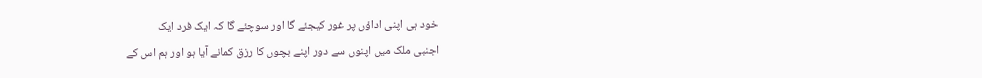خود ہی اپنی اداؤں پر غور کیجئے گا اور سوچئے گا کہ ایک فرد ایک
اجنبی ملک میں اپنوں سے دور اپنے بچوں کا رزق کمانے آیا ہو اور ہم اس کے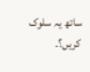ساتھ یہ سلوک کریں؟۔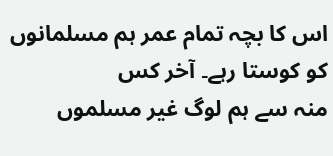اس کا بچہ تمام عمر ہم مسلمانوں کو کوستا رہے۔ آخر کس
منہ سے ہم لوگ غیر مسلموں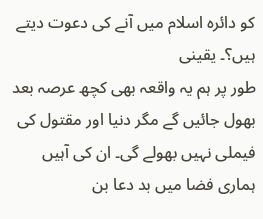کو دائرہ اسلام میں آنے کی دعوت دیتے ہیں؟۔ یقینی
طور پر ہم یہ واقعہ بھی کچھ عرصہ بعد بھول جائیں گے مگر دنیا اور مقتول کی
فیملی نہیں بھولے گی۔ ان کی آہیں ہماری فضا میں بد دعا بن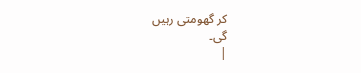کر گھومتی رہیں
گی۔
|